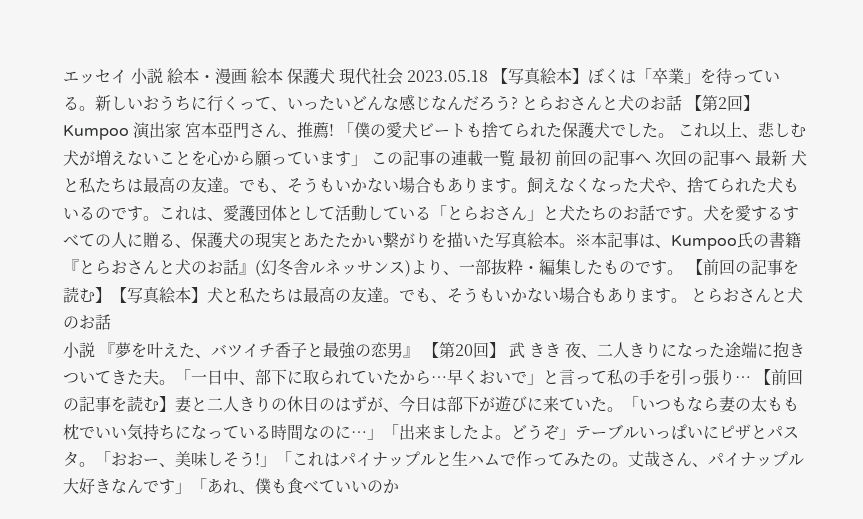エッセイ 小説 絵本・漫画 絵本 保護犬 現代社会 2023.05.18 【写真絵本】ぼくは「卒業」を待っている。新しいおうちに行くって、いったいどんな感じなんだろう? とらおさんと犬のお話 【第2回】 Kumpoo 演出家 宮本亞門さん、推薦! 「僕の愛犬ビートも捨てられた保護犬でした。 これ以上、悲しむ犬が増えないことを心から願っています」 この記事の連載一覧 最初 前回の記事へ 次回の記事へ 最新 犬と私たちは最高の友達。でも、そうもいかない場合もあります。飼えなくなった犬や、捨てられた犬もいるのです。これは、愛護団体として活動している「とらおさん」と犬たちのお話です。犬を愛するすべての人に贈る、保護犬の現実とあたたかい繋がりを描いた写真絵本。※本記事は、Kumpoo氏の書籍『とらおさんと犬のお話』(幻冬舎ルネッサンス)より、一部抜粋・編集したものです。 【前回の記事を読む】【写真絵本】犬と私たちは最高の友達。でも、そうもいかない場合もあります。 とらおさんと犬のお話
小説 『夢を叶えた、バツイチ香子と最強の恋男』 【第20回】 武 きき 夜、二人きりになった途端に抱きついてきた夫。「一日中、部下に取られていたから…早くおいで」と言って私の手を引っ張り… 【前回の記事を読む】妻と二人きりの休日のはずが、今日は部下が遊びに来ていた。「いつもなら妻の太もも枕でいい気持ちになっている時間なのに…」「出来ましたよ。どうぞ」テーブルいっぱいにピザとパスタ。「おおー、美味しそう!」「これはパイナップルと生ハムで作ってみたの。丈哉さん、パイナップル大好きなんです」「あれ、僕も食べていいのか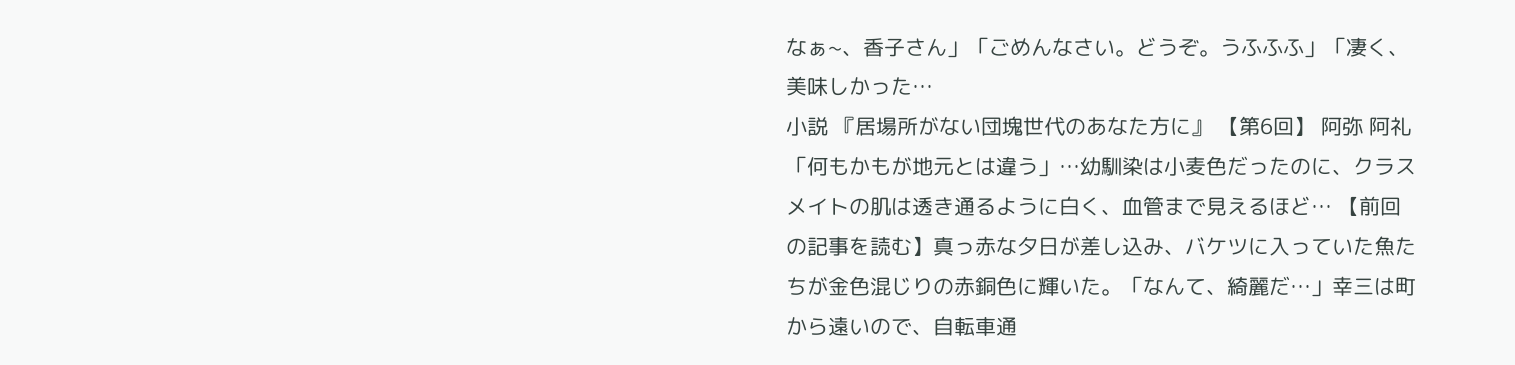なぁ~、香子さん」「ごめんなさい。どうぞ。うふふふ」「凄く、美味しかった…
小説 『居場所がない団塊世代のあなた方に』 【第6回】 阿弥 阿礼 「何もかもが地元とは違う」…幼馴染は小麦色だったのに、クラスメイトの肌は透き通るように白く、血管まで見えるほど… 【前回の記事を読む】真っ赤な夕日が差し込み、バケツに入っていた魚たちが金色混じりの赤銅色に輝いた。「なんて、綺麗だ…」幸三は町から遠いので、自転車通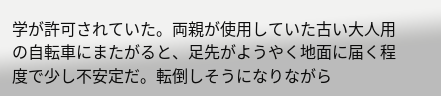学が許可されていた。両親が使用していた古い大人用の自転車にまたがると、足先がようやく地面に届く程度で少し不安定だ。転倒しそうになりながら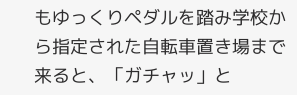もゆっくりペダルを踏み学校から指定された自転車置き場まで来ると、「ガチャッ」と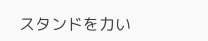スタンドを力い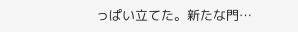っぱい立てた。新たな門…